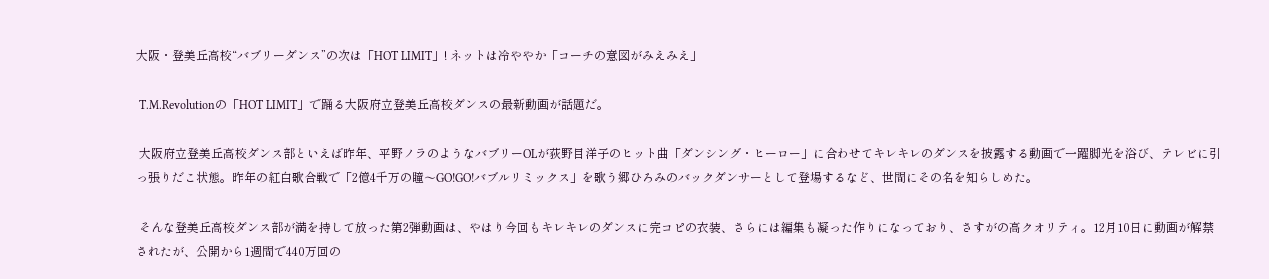大阪・登美丘高校“バブリーダンス”の次は「HOT LIMIT」! ネットは冷ややか「コーチの意図がみえみえ」

 T.M.Revolutionの「HOT LIMIT」で踊る大阪府立登美丘高校ダンスの最新動画が話題だ。

 大阪府立登美丘高校ダンス部といえば昨年、平野ノラのようなバブリーOLが荻野目洋子のヒット曲「ダンシング・ヒーロー」に合わせてキレキレのダンスを披露する動画で一躍脚光を浴び、テレビに引っ張りだこ状態。昨年の紅白歌合戦で「2億4千万の瞳〜GO!GO!バブルリミックス」を歌う郷ひろみのバックダンサーとして登場するなど、世間にその名を知らしめた。

 そんな登美丘高校ダンス部が満を持して放った第2弾動画は、やはり今回もキレキレのダンスに完コピの衣装、さらには編集も凝った作りになっており、さすがの高クオリティ。12月10日に動画が解禁されたが、公開から1週間で440万回の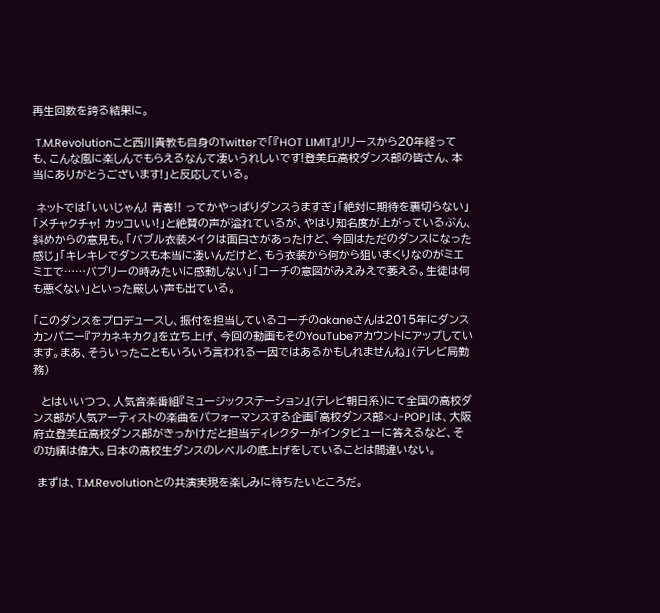再生回数を誇る結果に。

 T.M.Revolutionこと西川貴教も自身のTwitterで「『HOT LIMIT』リリースから20年経っても、こんな風に楽しんでもらえるなんて凄いうれしいです!登美丘高校ダンス部の皆さん、本当にありがとうございます!」と反応している。

 ネットでは「いいじゃん! 青春!! ってかやっぱりダンスうますぎ」「絶対に期待を裏切らない」「メチャクチャ! カッコいい!」と絶賛の声が溢れているが、やはり知名度が上がっているぶん、斜めからの意見も。「バブル衣装メイクは面白さがあったけど、今回はただのダンスになった感じ」「キレキレでダンスも本当に凄いんだけど、もう衣装から何から狙いまくりなのがミエミエで……バブリーの時みたいに感動しない」「コーチの意図がみえみえで萎える。生徒は何も悪くない」といった厳しい声も出ている。

「このダンスをプロデュースし、振付を担当しているコーチのakaneさんは2015年にダンスカンパニー『アカネキカク』を立ち上げ、今回の動画もそのYouTubeアカウントにアップしています。まあ、そういったこともいろいろ言われる一因ではあるかもしれませんね」(テレビ局勤務)

  とはいいつつ、人気音楽番組『ミュージックステーション』(テレビ朝日系)にて全国の高校ダンス部が人気アーティストの楽曲をパフォーマンスする企画「高校ダンス部×J-POP」は、大阪府立登美丘高校ダンス部がきっかけだと担当ディレクターがインタビューに答えるなど、その功績は偉大。日本の高校生ダンスのレベルの底上げをしていることは間違いない。

 まずは、T.M.Revolutionとの共演実現を楽しみに待ちたいところだ。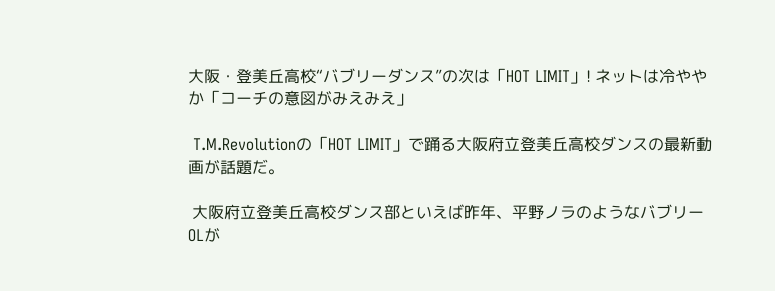大阪・登美丘高校“バブリーダンス”の次は「HOT LIMIT」! ネットは冷ややか「コーチの意図がみえみえ」

 T.M.Revolutionの「HOT LIMIT」で踊る大阪府立登美丘高校ダンスの最新動画が話題だ。

 大阪府立登美丘高校ダンス部といえば昨年、平野ノラのようなバブリーOLが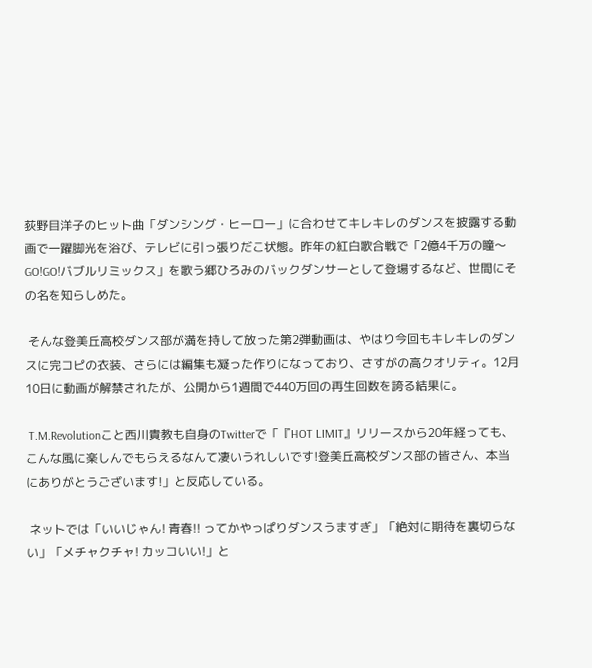荻野目洋子のヒット曲「ダンシング・ヒーロー」に合わせてキレキレのダンスを披露する動画で一躍脚光を浴び、テレビに引っ張りだこ状態。昨年の紅白歌合戦で「2億4千万の瞳〜GO!GO!バブルリミックス」を歌う郷ひろみのバックダンサーとして登場するなど、世間にその名を知らしめた。

 そんな登美丘高校ダンス部が満を持して放った第2弾動画は、やはり今回もキレキレのダンスに完コピの衣装、さらには編集も凝った作りになっており、さすがの高クオリティ。12月10日に動画が解禁されたが、公開から1週間で440万回の再生回数を誇る結果に。

 T.M.Revolutionこと西川貴教も自身のTwitterで「『HOT LIMIT』リリースから20年経っても、こんな風に楽しんでもらえるなんて凄いうれしいです!登美丘高校ダンス部の皆さん、本当にありがとうございます!」と反応している。

 ネットでは「いいじゃん! 青春!! ってかやっぱりダンスうますぎ」「絶対に期待を裏切らない」「メチャクチャ! カッコいい!」と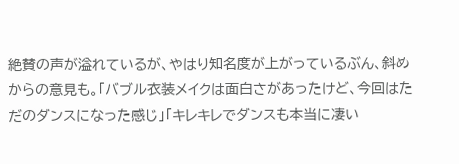絶賛の声が溢れているが、やはり知名度が上がっているぶん、斜めからの意見も。「バブル衣装メイクは面白さがあったけど、今回はただのダンスになった感じ」「キレキレでダンスも本当に凄い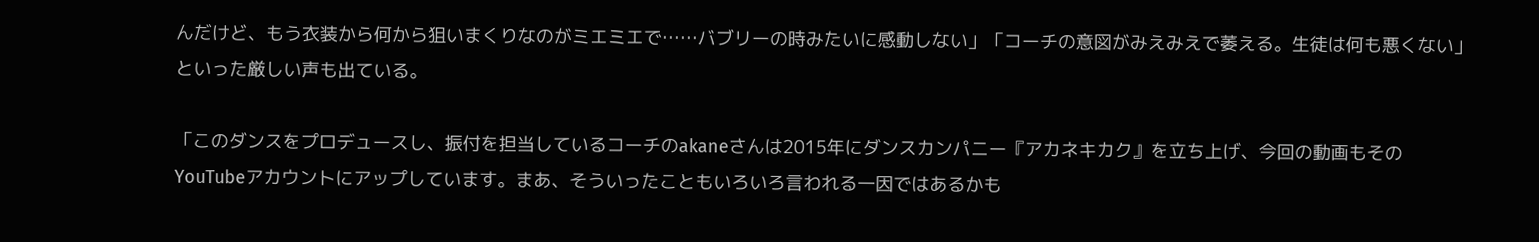んだけど、もう衣装から何から狙いまくりなのがミエミエで……バブリーの時みたいに感動しない」「コーチの意図がみえみえで萎える。生徒は何も悪くない」といった厳しい声も出ている。

「このダンスをプロデュースし、振付を担当しているコーチのakaneさんは2015年にダンスカンパニー『アカネキカク』を立ち上げ、今回の動画もそのYouTubeアカウントにアップしています。まあ、そういったこともいろいろ言われる一因ではあるかも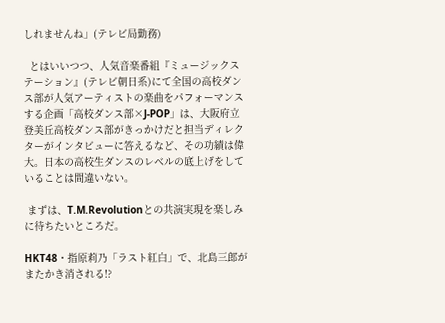しれませんね」(テレビ局勤務)

  とはいいつつ、人気音楽番組『ミュージックステーション』(テレビ朝日系)にて全国の高校ダンス部が人気アーティストの楽曲をパフォーマンスする企画「高校ダンス部×J-POP」は、大阪府立登美丘高校ダンス部がきっかけだと担当ディレクターがインタビューに答えるなど、その功績は偉大。日本の高校生ダンスのレベルの底上げをしていることは間違いない。

 まずは、T.M.Revolutionとの共演実現を楽しみに待ちたいところだ。

HKT48・指原莉乃「ラスト紅白」で、北島三郎がまたかき消される!?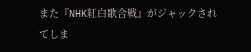また『NHK紅白歌合戦』がジャックされてしま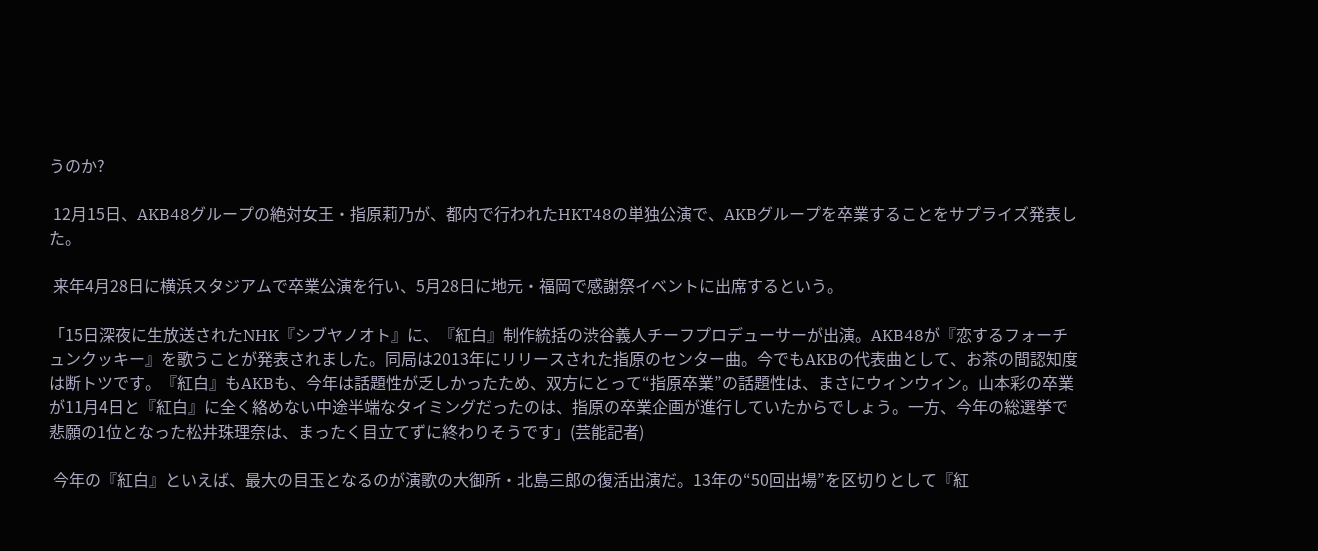うのか?

 12月15日、AKB48グループの絶対女王・指原莉乃が、都内で行われたHKT48の単独公演で、AKBグループを卒業することをサプライズ発表した。

 来年4月28日に横浜スタジアムで卒業公演を行い、5月28日に地元・福岡で感謝祭イベントに出席するという。

「15日深夜に生放送されたNHK『シブヤノオト』に、『紅白』制作統括の渋谷義人チーフプロデューサーが出演。AKB48が『恋するフォーチュンクッキー』を歌うことが発表されました。同局は2013年にリリースされた指原のセンター曲。今でもAKBの代表曲として、お茶の間認知度は断トツです。『紅白』もAKBも、今年は話題性が乏しかったため、双方にとって“指原卒業”の話題性は、まさにウィンウィン。山本彩の卒業が11月4日と『紅白』に全く絡めない中途半端なタイミングだったのは、指原の卒業企画が進行していたからでしょう。一方、今年の総選挙で悲願の1位となった松井珠理奈は、まったく目立てずに終わりそうです」(芸能記者)

 今年の『紅白』といえば、最大の目玉となるのが演歌の大御所・北島三郎の復活出演だ。13年の“50回出場”を区切りとして『紅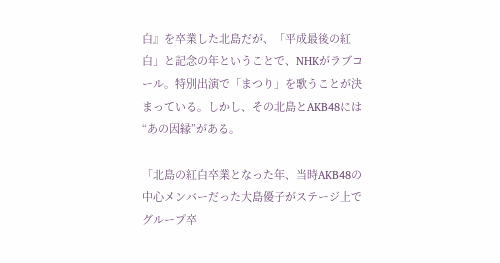白』を卒業した北島だが、「平成最後の紅白」と記念の年ということで、NHKがラブコール。特別出演で「まつり」を歌うことが決まっている。しかし、その北島とAKB48には“あの因縁”がある。

「北島の紅白卒業となった年、当時AKB48の中心メンバーだった大島優子がステージ上でグループ卒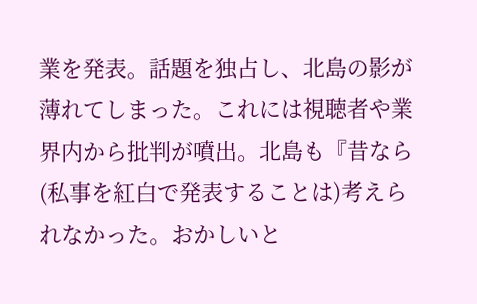業を発表。話題を独占し、北島の影が薄れてしまった。これには視聴者や業界内から批判が噴出。北島も『昔なら(私事を紅白で発表することは)考えられなかった。おかしいと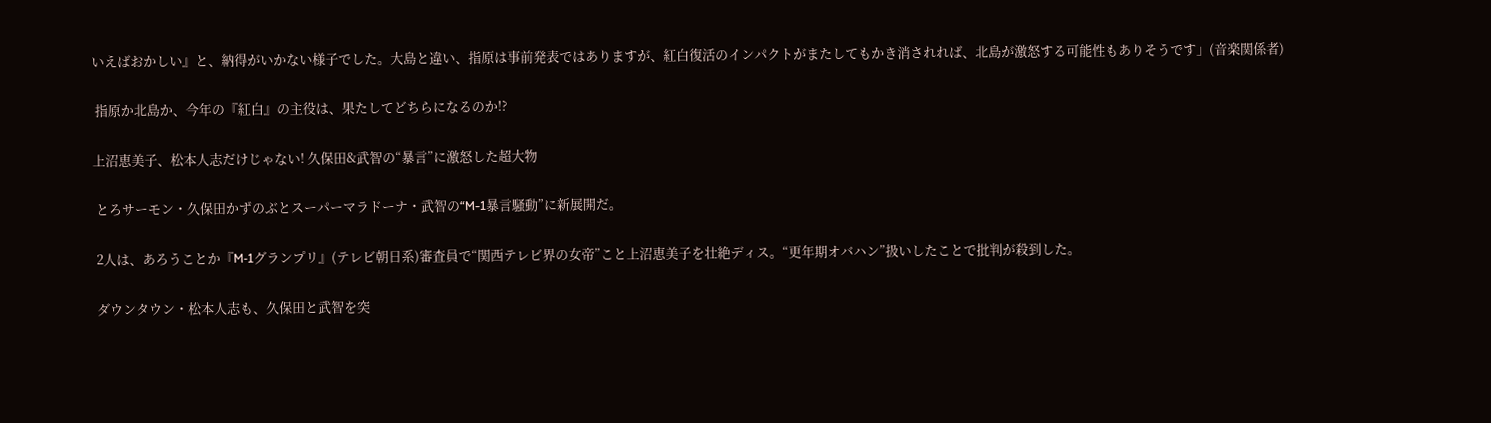いえばおかしい』と、納得がいかない様子でした。大島と違い、指原は事前発表ではありますが、紅白復活のインパクトがまたしてもかき消されれば、北島が激怒する可能性もありそうです」(音楽関係者)

 指原か北島か、今年の『紅白』の主役は、果たしてどちらになるのか!?

上沼恵美子、松本人志だけじゃない! 久保田&武智の“暴言”に激怒した超大物

 とろサーモン・久保田かずのぶとスーパーマラドーナ・武智の“M-1暴言騒動”に新展開だ。

 2人は、あろうことか『M‐1グランプリ』(テレビ朝日系)審査員で“関西テレビ界の女帝”こと上沼恵美子を壮絶ディス。“更年期オバハン”扱いしたことで批判が殺到した。

 ダウンタウン・松本人志も、久保田と武智を突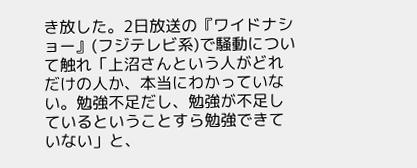き放した。2日放送の『ワイドナショー』(フジテレビ系)で騒動について触れ「上沼さんという人がどれだけの人か、本当にわかっていない。勉強不足だし、勉強が不足しているということすら勉強できていない」と、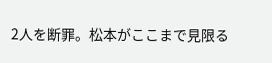2人を断罪。松本がここまで見限る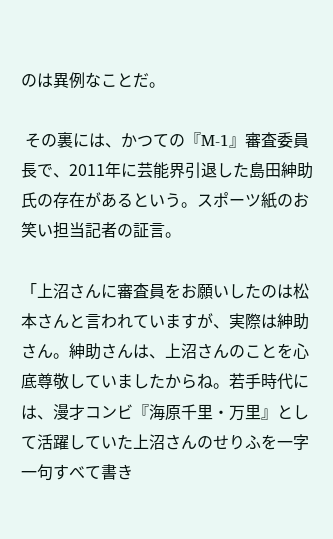のは異例なことだ。

 その裏には、かつての『M-1』審査委員長で、2011年に芸能界引退した島田紳助氏の存在があるという。スポーツ紙のお笑い担当記者の証言。

「上沼さんに審査員をお願いしたのは松本さんと言われていますが、実際は紳助さん。紳助さんは、上沼さんのことを心底尊敬していましたからね。若手時代には、漫才コンビ『海原千里・万里』として活躍していた上沼さんのせりふを一字一句すべて書き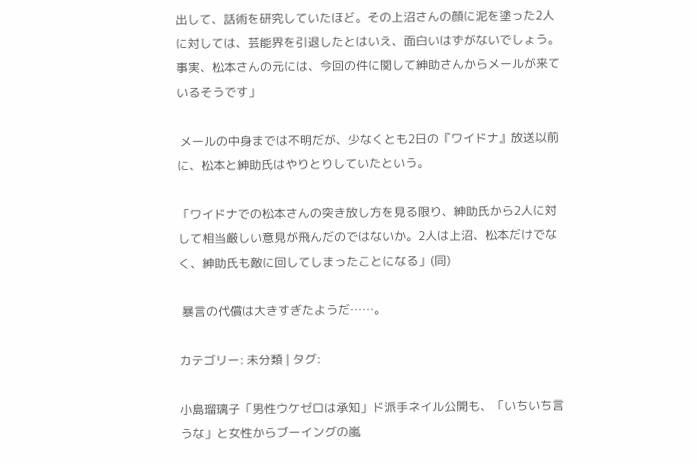出して、話術を研究していたほど。その上沼さんの顔に泥を塗った2人に対しては、芸能界を引退したとはいえ、面白いはずがないでしょう。事実、松本さんの元には、今回の件に関して紳助さんからメールが来ているそうです」

 メールの中身までは不明だが、少なくとも2日の『ワイドナ』放送以前に、松本と紳助氏はやりとりしていたという。

「ワイドナでの松本さんの突き放し方を見る限り、紳助氏から2人に対して相当厳しい意見が飛んだのではないか。2人は上沼、松本だけでなく、紳助氏も敵に回してしまったことになる」(同)

 暴言の代償は大きすぎたようだ……。

カテゴリー: 未分類 | タグ:

小島瑠璃子「男性ウケゼロは承知」ド派手ネイル公開も、「いちいち言うな」と女性からブーイングの嵐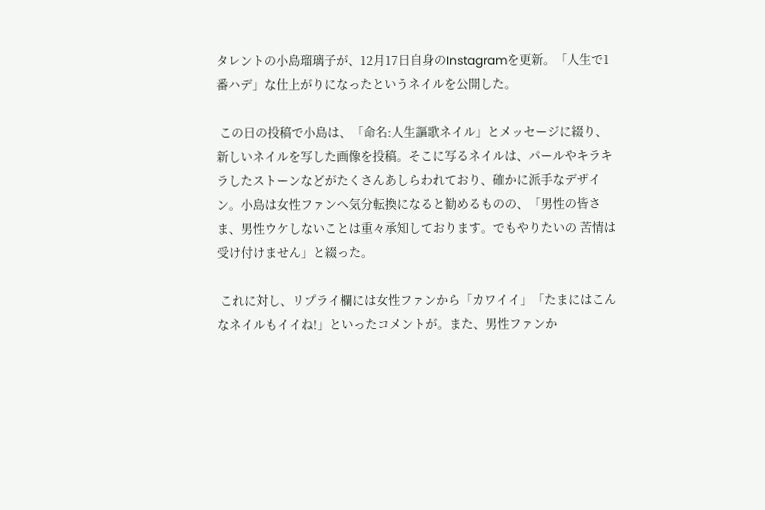タレントの小島瑠璃子が、12月17日自身のInstagramを更新。「人生で1番ハデ」な仕上がりになったというネイルを公開した。

 この日の投稿で小島は、「命名:人生謳歌ネイル」とメッセージに綴り、新しいネイルを写した画像を投稿。そこに写るネイルは、パールやキラキラしたストーンなどがたくさんあしらわれており、確かに派手なデザイン。小島は女性ファンへ気分転換になると勧めるものの、「男性の皆さま、男性ウケしないことは重々承知しております。でもやりたいの 苦情は受け付けません」と綴った。

 これに対し、リプライ欄には女性ファンから「カワイイ」「たまにはこんなネイルもイイね!」といったコメントが。また、男性ファンか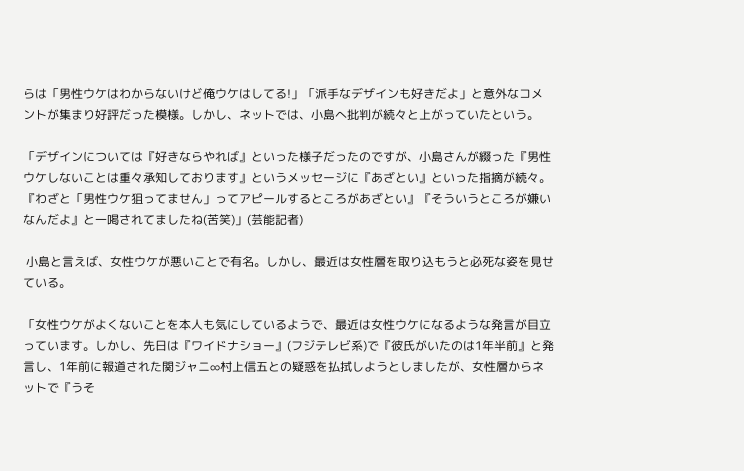らは「男性ウケはわからないけど俺ウケはしてる!」「派手なデザインも好きだよ」と意外なコメントが集まり好評だった模様。しかし、ネットでは、小島へ批判が続々と上がっていたという。

「デザインについては『好きならやれば』といった様子だったのですが、小島さんが綴った『男性ウケしないことは重々承知しております』というメッセージに『あざとい』といった指摘が続々。『わざと「男性ウケ狙ってません」ってアピールするところがあざとい』『そういうところが嫌いなんだよ』と一喝されてましたね(苦笑)」(芸能記者)

 小島と言えば、女性ウケが悪いことで有名。しかし、最近は女性層を取り込もうと必死な姿を見せている。

「女性ウケがよくないことを本人も気にしているようで、最近は女性ウケになるような発言が目立っています。しかし、先日は『ワイドナショー』(フジテレビ系)で『彼氏がいたのは1年半前』と発言し、1年前に報道された関ジャニ∞村上信五との疑惑を払拭しようとしましたが、女性層からネットで『うそ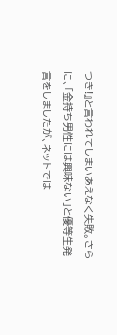つき!』と言われてしまいあえなく失敗。さらに、「金持ち男性には興味ない」と優等生発言をしましたが、ネットでは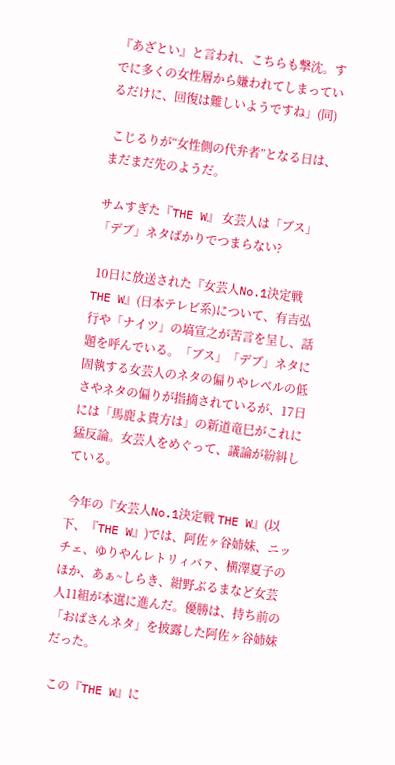『あざとい』と言われ、こちらも撃沈。すでに多くの女性層から嫌われてしまっているだけに、回復は難しいようですね」(同)

 こじるりが“女性側の代弁者”となる日は、まだまだ先のようだ。

サムすぎた『THE W』 女芸人は「ブス」「デブ」ネタばかりでつまらない?

 10日に放送された『女芸人No.1決定戦 THE W』(日本テレビ系)について、有吉弘行や「ナイツ」の塙宣之が苦言を呈し、話題を呼んでいる。「ブス」「デブ」ネタに固執する女芸人のネタの偏りやレベルの低さやネタの偏りが指摘されているが、17日には「馬鹿よ貴方は」の新道竜巳がこれに猛反論。女芸人をめぐって、議論が紛糾している。

 今年の『女芸人No.1決定戦 THE W』(以下、『THE W』)では、阿佐ヶ谷姉妹、ニッチェ、ゆりやんレトリィバァ、横澤夏子のほか、あぁ~しらき、紺野ぶるまなど女芸人11組が本選に進んだ。優勝は、持ち前の「おばさんネタ」を披露した阿佐ヶ谷姉妹だった。

 この『THE W』に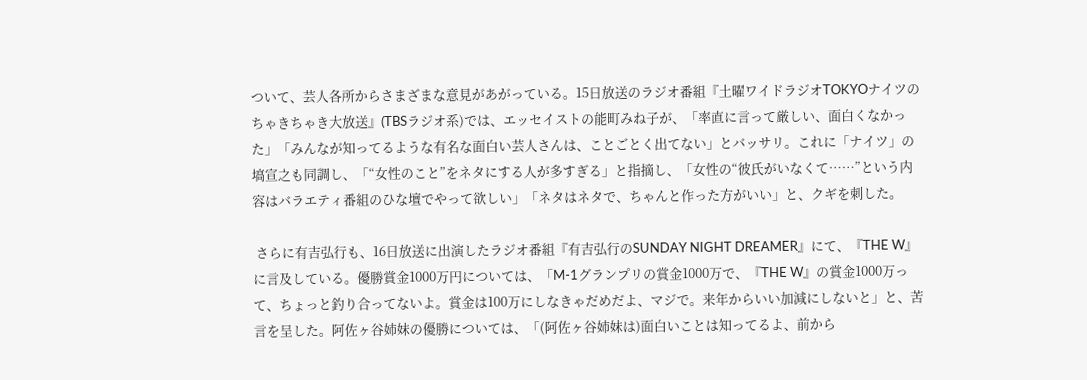ついて、芸人各所からさまざまな意見があがっている。15日放送のラジオ番組『土曜ワイドラジオTOKYOナイツのちゃきちゃき大放送』(TBSラジオ系)では、エッセイストの能町みね子が、「率直に言って厳しい、面白くなかった」「みんなが知ってるような有名な面白い芸人さんは、ことごとく出てない」とバッサリ。これに「ナイツ」の塙宣之も同調し、「“女性のこと”をネタにする人が多すぎる」と指摘し、「女性の“彼氏がいなくて……”という内容はバラエティ番組のひな壇でやって欲しい」「ネタはネタで、ちゃんと作った方がいい」と、クギを刺した。

 さらに有吉弘行も、16日放送に出演したラジオ番組『有吉弘行のSUNDAY NIGHT DREAMER』にて、『THE W』に言及している。優勝賞金1000万円については、「M-1グランプリの賞金1000万で、『THE W』の賞金1000万って、ちょっと釣り合ってないよ。賞金は100万にしなきゃだめだよ、マジで。来年からいい加減にしないと」と、苦言を呈した。阿佐ヶ谷姉妹の優勝については、「(阿佐ヶ谷姉妹は)面白いことは知ってるよ、前から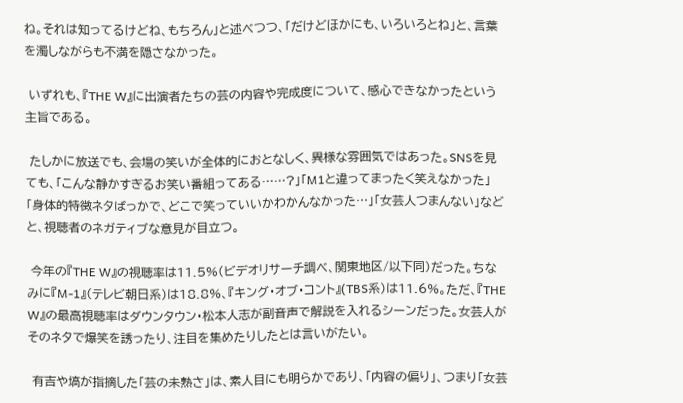ね。それは知ってるけどね、もちろん」と述べつつ、「だけどほかにも、いろいろとね」と、言葉を濁しながらも不満を隠さなかった。

 いずれも、『THE W』に出演者たちの芸の内容や完成度について、感心できなかったという主旨である。

 たしかに放送でも、会場の笑いが全体的におとなしく、異様な雰囲気ではあった。SNSを見ても、「こんな静かすぎるお笑い番組ってある……?」「M1と違ってまったく笑えなかった」「身体的特徴ネタばっかで、どこで笑っていいかわかんなかった…」「女芸人つまんない」などと、視聴者のネガティブな意見が目立つ。

 今年の『THE W』の視聴率は11.5%(ビデオリサーチ調べ、関東地区/以下同)だった。ちなみに『M‐1』(テレビ朝日系)は18.8%、『キング・オブ・コント』(TBS系)は11.6%。ただ、『THE W』の最高視聴率はダウンタウン・松本人志が副音声で解説を入れるシーンだった。女芸人がそのネタで爆笑を誘ったり、注目を集めたりしたとは言いがたい。

 有吉や塙が指摘した「芸の未熟さ」は、素人目にも明らかであり、「内容の偏り」、つまり「女芸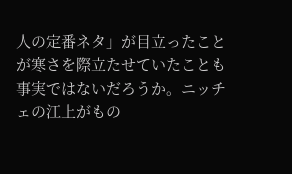人の定番ネタ」が目立ったことが寒さを際立たせていたことも事実ではないだろうか。ニッチェの江上がもの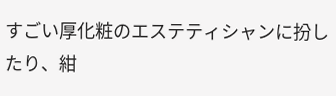すごい厚化粧のエステティシャンに扮したり、紺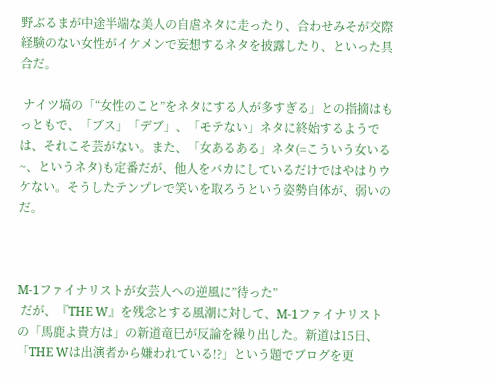野ぶるまが中途半端な美人の自虐ネタに走ったり、合わせみそが交際経験のない女性がイケメンで妄想するネタを披露したり、といった具合だ。

 ナイツ塙の「“女性のこと”をネタにする人が多すぎる」との指摘はもっともで、「ブス」「デブ」、「モテない」ネタに終始するようでは、それこそ芸がない。また、「女あるある」ネタ(=こういう女いる~、というネタ)も定番だが、他人をバカにしているだけではやはりウケない。そうしたテンプレで笑いを取ろうという姿勢自体が、弱いのだ。



M-1ファイナリストが女芸人への逆風に”待った”
 だが、『THE W』を残念とする風潮に対して、M-1ファイナリストの「馬鹿よ貴方は」の新道竜巳が反論を繰り出した。新道は15日、「THE Wは出演者から嫌われている!?」という題でブログを更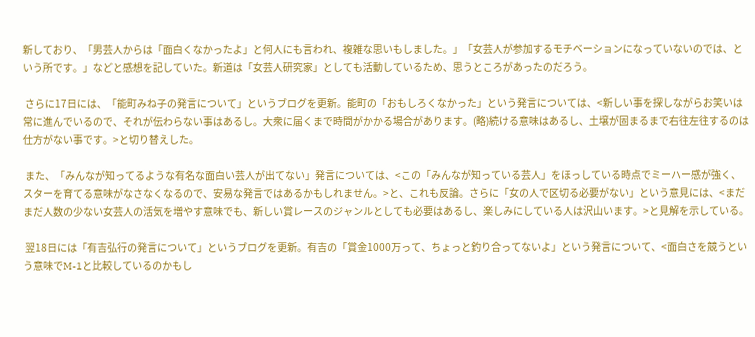新しており、「男芸人からは「面白くなかったよ」と何人にも言われ、複雑な思いもしました。」「女芸人が参加するモチベーションになっていないのでは、という所です。」などと感想を記していた。新道は「女芸人研究家」としても活動しているため、思うところがあったのだろう。

 さらに17日には、「能町みね子の発言について」というブログを更新。能町の「おもしろくなかった」という発言については、<新しい事を探しながらお笑いは常に進んでいるので、それが伝わらない事はあるし。大衆に届くまで時間がかかる場合があります。(略)続ける意味はあるし、土壌が固まるまで右往左往するのは仕方がない事です。>と切り替えした。

 また、「みんなが知ってるような有名な面白い芸人が出てない」発言については、<この「みんなが知っている芸人」をほっしている時点でミーハー感が強く、スターを育てる意味がなさなくなるので、安易な発言ではあるかもしれません。>と、これも反論。さらに「女の人で区切る必要がない」という意見には、<まだまだ人数の少ない女芸人の活気を増やす意味でも、新しい賞レースのジャンルとしても必要はあるし、楽しみにしている人は沢山います。>と見解を示している。

 翌18日には「有吉弘行の発言について」というブログを更新。有吉の「賞金1000万って、ちょっと釣り合ってないよ」という発言について、<面白さを競うという意味でM-1と比較しているのかもし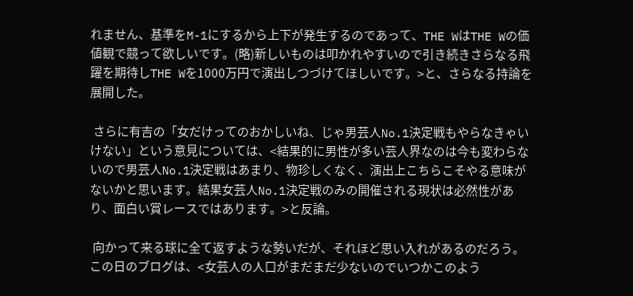れません、基準をM-1にするから上下が発生するのであって、THE WはTHE Wの価値観で競って欲しいです。(略)新しいものは叩かれやすいので引き続きさらなる飛躍を期待しTHE Wを1000万円で演出しつづけてほしいです。>と、さらなる持論を展開した。

 さらに有吉の「女だけってのおかしいね、じゃ男芸人No.1決定戦もやらなきゃいけない」という意見については、<結果的に男性が多い芸人界なのは今も変わらないので男芸人No.1決定戦はあまり、物珍しくなく、演出上こちらこそやる意味がないかと思います。結果女芸人No.1決定戦のみの開催される現状は必然性があり、面白い賞レースではあります。>と反論。

 向かって来る球に全て返すような勢いだが、それほど思い入れがあるのだろう。この日のブログは、<女芸人の人口がまだまだ少ないのでいつかこのよう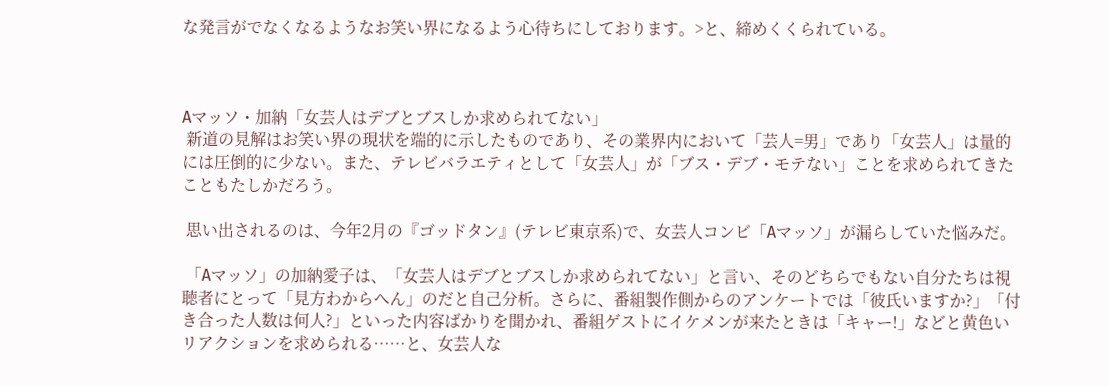な発言がでなくなるようなお笑い界になるよう心待ちにしております。>と、締めくくられている。



Aマッソ・加納「女芸人はデブとブスしか求められてない」
 新道の見解はお笑い界の現状を端的に示したものであり、その業界内において「芸人=男」であり「女芸人」は量的には圧倒的に少ない。また、テレビバラエティとして「女芸人」が「ブス・デブ・モテない」ことを求められてきたこともたしかだろう。

 思い出されるのは、今年2月の『ゴッドタン』(テレビ東京系)で、女芸人コンビ「Aマッソ」が漏らしていた悩みだ。

 「Aマッソ」の加納愛子は、「女芸人はデブとブスしか求められてない」と言い、そのどちらでもない自分たちは視聴者にとって「見方わからへん」のだと自己分析。さらに、番組製作側からのアンケートでは「彼氏いますか?」「付き合った人数は何人?」といった内容ばかりを聞かれ、番組ゲストにイケメンが来たときは「キャー!」などと黄色いリアクションを求められる……と、女芸人な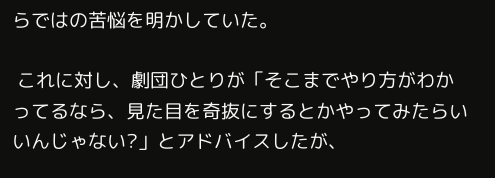らではの苦悩を明かしていた。

 これに対し、劇団ひとりが「そこまでやり方がわかってるなら、見た目を奇抜にするとかやってみたらいいんじゃない?」とアドバイスしたが、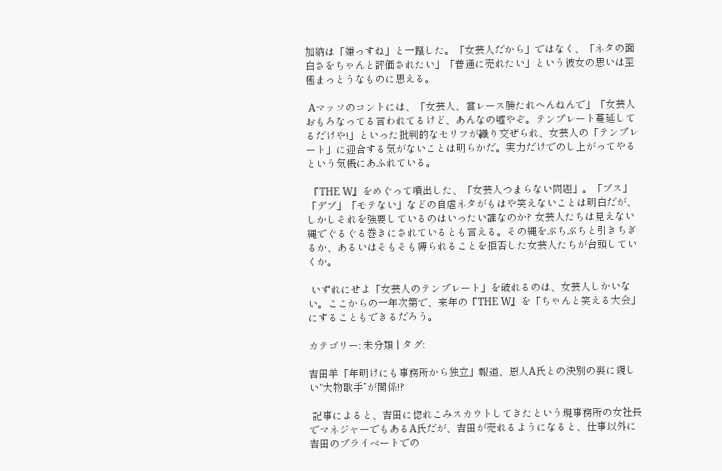加納は「嫌っすね」と一蹴した。「女芸人だから」ではなく、「ネタの面白さをちゃんと評価されたい」「普通に売れたい」という彼女の思いは至極まっとうなものに思える。

 Aマッソのコントには、「女芸人、賞レース勝たれへんねんで」「女芸人おもろなってる言われてるけど、あんなの嘘やぞ。テンプレート蔓延してるだけや!」といった批判的なセリフが織り交ぜられ、女芸人の「テンプレート」に迎合する気がないことは明らかだ。実力だけでのし上がってやるという気概にあふれている。

 『THE W』をめぐって噴出した、「女芸人つまらない問題」。「ブス」「デブ」「モテない」などの自虐ネタがもはや笑えないことは明白だが、しかしそれを強要しているのはいったい誰なのか? 女芸人たちは見えない縄でぐるぐる巻きにされているとも言える。その縄をぶちぶちと引きちぎるか、あるいはそもそも縛られることを拒否した女芸人たちが台頭していくか。

 いずれにせよ「女芸人のテンプレート」を破れるのは、女芸人しかいない。ここからの一年次第で、来年の『THE W』を「ちゃんと笑える大会」にすることもできるだろう。

カテゴリー: 未分類 | タグ:

吉田羊「年明けにも事務所から独立」報道、恩人A氏との決別の裏に親しい“大物歌手”が関係!?

 記事によると、吉田に惚れこみスカウトしてきたという現事務所の女社長でマネジャーでもあるA氏だが、吉田が売れるようになると、仕事以外に吉田のプライベートでの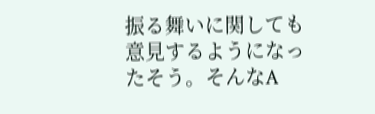振る舞いに関しても意見するようになったそう。そんなA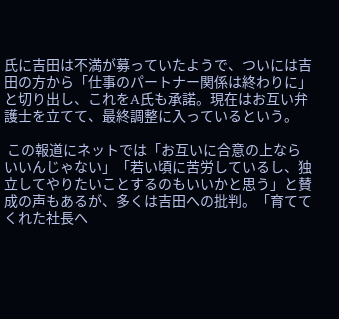氏に吉田は不満が募っていたようで、ついには吉田の方から「仕事のパートナー関係は終わりに」と切り出し、これをA氏も承諾。現在はお互い弁護士を立てて、最終調整に入っているという。

 この報道にネットでは「お互いに合意の上ならいいんじゃない」「若い頃に苦労しているし、独立してやりたいことするのもいいかと思う」と賛成の声もあるが、多くは吉田への批判。「育ててくれた社長へ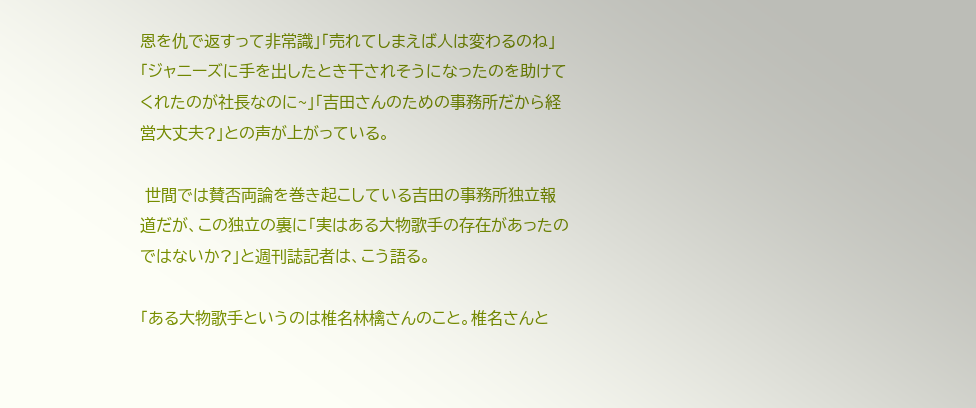恩を仇で返すって非常識」「売れてしまえば人は変わるのね」「ジャニーズに手を出したとき干されそうになったのを助けてくれたのが社長なのに~」「吉田さんのための事務所だから経営大丈夫?」との声が上がっている。

 世間では賛否両論を巻き起こしている吉田の事務所独立報道だが、この独立の裏に「実はある大物歌手の存在があったのではないか?」と週刊誌記者は、こう語る。

「ある大物歌手というのは椎名林檎さんのこと。椎名さんと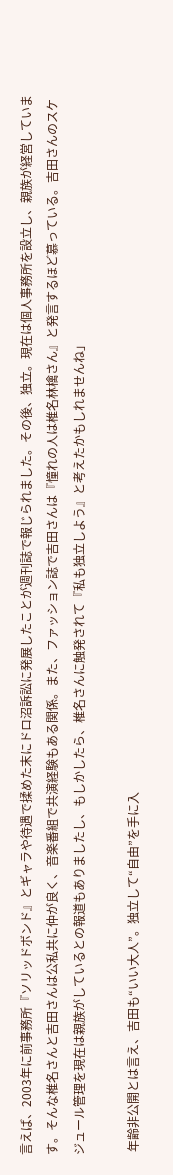言えば、2003年に前事務所『ソリッドボンド』とギャラや待遇で揉めた末にドロ沼訴訟に発展したことが週刊誌で報じられました。その後、独立。現在は個人事務所を設立し、親族が経営しています。そんな椎名さんと吉田さんは公私共に仲が良く、音楽番組で共演経験もある関係。また、ファッション誌で吉田さんは『憧れの人は椎名林檎さん』と発言するほど慕っている。吉田さんのスケジュール管理を現在は親族がしているとの報道もありましたし、もしかしたら、椎名さんに触発されて『私も独立しよう』と考えたかもしれませんね」

 年齢非公開とは言え、吉田も“いい大人”。独立して“自由”を手に入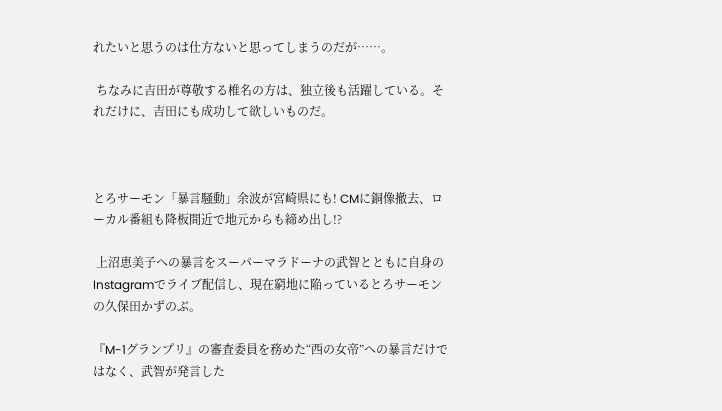れたいと思うのは仕方ないと思ってしまうのだが……。

 ちなみに吉田が尊敬する椎名の方は、独立後も活躍している。それだけに、吉田にも成功して欲しいものだ。



とろサーモン「暴言騒動」余波が宮崎県にも! CMに銅像撤去、ローカル番組も降板間近で地元からも締め出し!?

 上沼恵美子への暴言をスーパーマラドーナの武智とともに自身のInstagramでライブ配信し、現在窮地に陥っているとろサーモンの久保田かずのぶ。

『M-1グランプリ』の審査委員を務めた“西の女帝”への暴言だけではなく、武智が発言した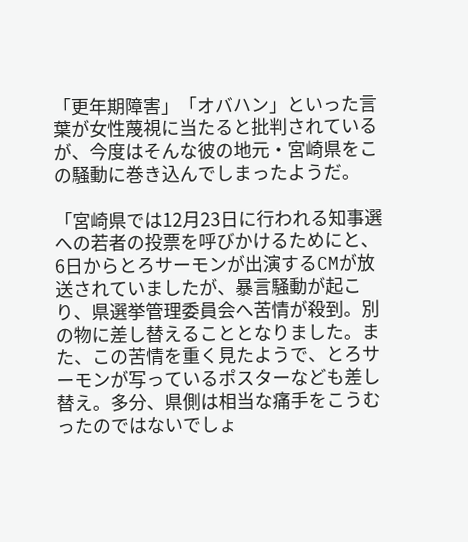「更年期障害」「オバハン」といった言葉が女性蔑視に当たると批判されているが、今度はそんな彼の地元・宮崎県をこの騒動に巻き込んでしまったようだ。

「宮崎県では12月23日に行われる知事選への若者の投票を呼びかけるためにと、6日からとろサーモンが出演するCMが放送されていましたが、暴言騒動が起こり、県選挙管理委員会へ苦情が殺到。別の物に差し替えることとなりました。また、この苦情を重く見たようで、とろサーモンが写っているポスターなども差し替え。多分、県側は相当な痛手をこうむったのではないでしょ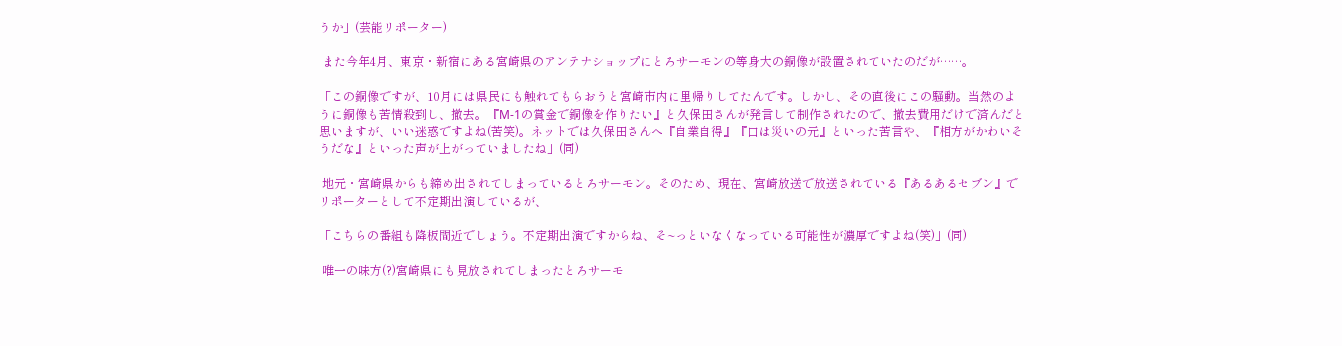うか」(芸能リポーター)

 また今年4月、東京・新宿にある宮崎県のアンテナショップにとろサーモンの等身大の銅像が設置されていたのだが……。

「この銅像ですが、10月には県民にも触れてもらおうと宮崎市内に里帰りしてたんです。しかし、その直後にこの騒動。当然のように銅像も苦情殺到し、撤去。『M-1の賞金で銅像を作りたい』と久保田さんが発言して制作されたので、撤去費用だけで済んだと思いますが、いい迷惑ですよね(苦笑)。ネットでは久保田さんへ『自業自得』『口は災いの元』といった苦言や、『相方がかわいそうだな』といった声が上がっていましたね」(同)

 地元・宮崎県からも締め出されてしまっているとろサーモン。そのため、現在、宮崎放送で放送されている『あるあるセブン』でリポーターとして不定期出演しているが、

「こちらの番組も降板間近でしょう。不定期出演ですからね、そ~っといなくなっている可能性が濃厚ですよね(笑)」(同)

 唯一の味方(?)宮崎県にも見放されてしまったとろサーモ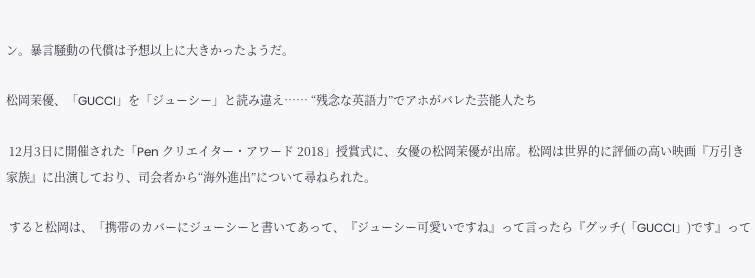ン。暴言騒動の代償は予想以上に大きかったようだ。

松岡茉優、「GUCCI」を「ジューシー」と読み違え…… “残念な英語力”でアホがバレた芸能人たち

 12月3日に開催された「Pen クリエイター・アワード 2018」授賞式に、女優の松岡茉優が出席。松岡は世界的に評価の高い映画『万引き家族』に出演しており、司会者から“海外進出”について尋ねられた。

 すると松岡は、「携帯のカバーにジューシーと書いてあって、『ジューシー可愛いですね』って言ったら『グッチ(「GUCCI」)です』って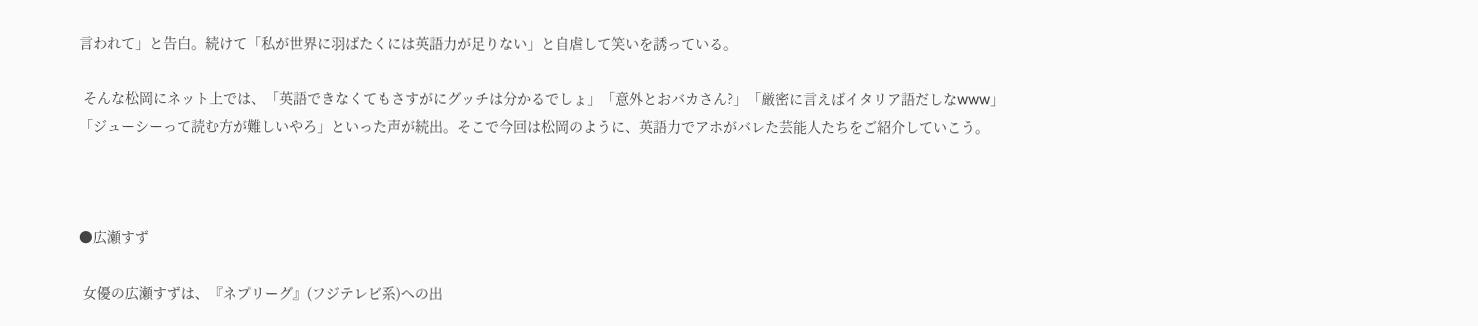言われて」と告白。続けて「私が世界に羽ばたくには英語力が足りない」と自虐して笑いを誘っている。

 そんな松岡にネット上では、「英語できなくてもさすがにグッチは分かるでしょ」「意外とおバカさん?」「厳密に言えばイタリア語だしなwww」「ジューシーって読む方が難しいやろ」といった声が続出。そこで今回は松岡のように、英語力でアホがバレた芸能人たちをご紹介していこう。



●広瀬すず

 女優の広瀬すずは、『ネプリーグ』(フジテレビ系)への出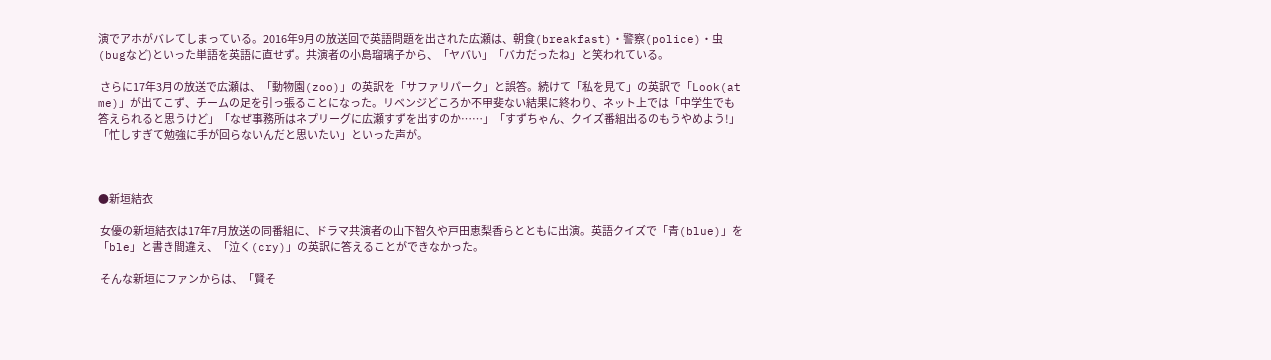演でアホがバレてしまっている。2016年9月の放送回で英語問題を出された広瀬は、朝食(breakfast)・警察(police)・虫(bugなど)といった単語を英語に直せず。共演者の小島瑠璃子から、「ヤバい」「バカだったね」と笑われている。

 さらに17年3月の放送で広瀬は、「動物園(zoo)」の英訳を「サファリパーク」と誤答。続けて「私を見て」の英訳で「Look(at me)」が出てこず、チームの足を引っ張ることになった。リベンジどころか不甲斐ない結果に終わり、ネット上では「中学生でも答えられると思うけど」「なぜ事務所はネプリーグに広瀬すずを出すのか……」「すずちゃん、クイズ番組出るのもうやめよう!」「忙しすぎて勉強に手が回らないんだと思いたい」といった声が。



●新垣結衣

 女優の新垣結衣は17年7月放送の同番組に、ドラマ共演者の山下智久や戸田恵梨香らとともに出演。英語クイズで「青(blue)」を「ble」と書き間違え、「泣く(cry)」の英訳に答えることができなかった。

 そんな新垣にファンからは、「賢そ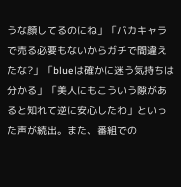うな顔してるのにね」「バカキャラで売る必要もないからガチで間違えたな?」「blueは確かに迷う気持ちは分かる」「美人にもこういう隙があると知れて逆に安心したわ」といった声が続出。また、番組での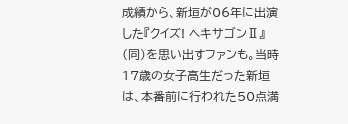成績から、新垣が06年に出演した『クイズ! ヘキサゴンⅡ』(同)を思い出すファンも。当時17歳の女子高生だった新垣は、本番前に行われた50点満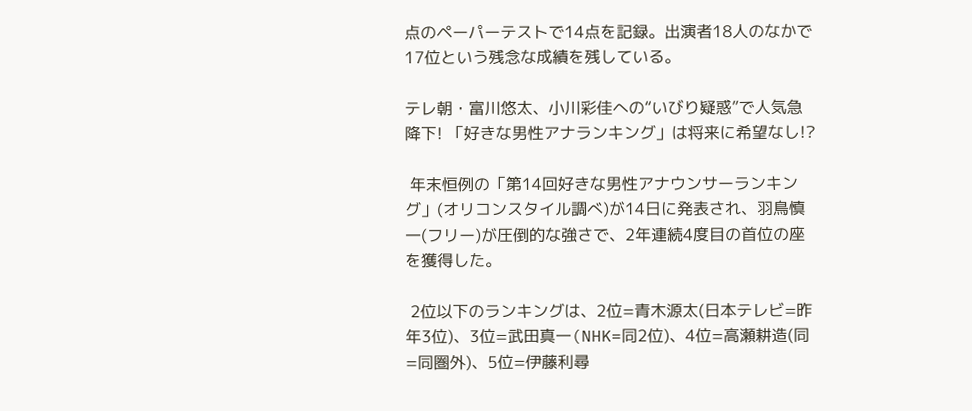点のペーパーテストで14点を記録。出演者18人のなかで17位という残念な成績を残している。

テレ朝・富川悠太、小川彩佳への“いびり疑惑”で人気急降下! 「好きな男性アナランキング」は将来に希望なし!?

 年末恒例の「第14回好きな男性アナウンサーランキング」(オリコンスタイル調べ)が14日に発表され、羽鳥慎一(フリー)が圧倒的な強さで、2年連続4度目の首位の座を獲得した。

 2位以下のランキングは、2位=青木源太(日本テレビ=昨年3位)、3位=武田真一(NHK=同2位)、4位=高瀬耕造(同=同圏外)、5位=伊藤利尋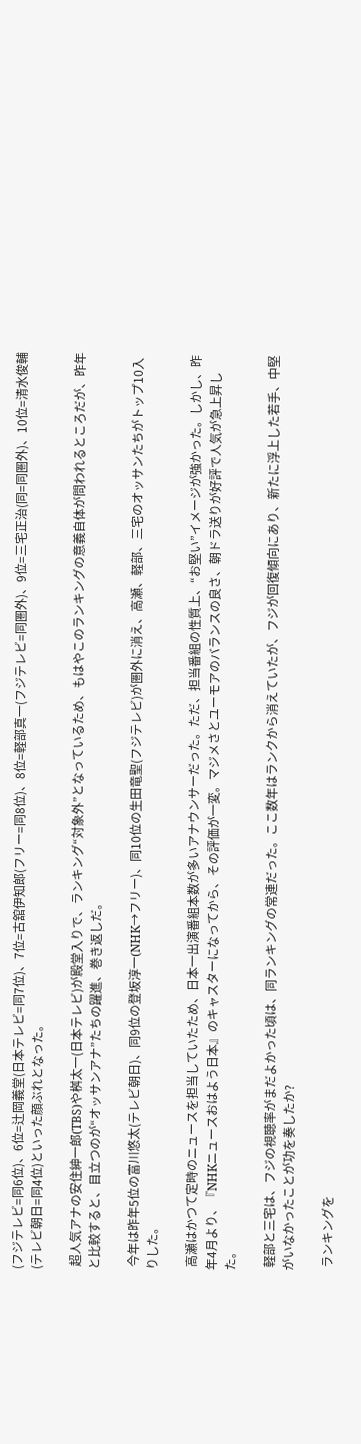(フジテレビ=同6位)、6位=辻岡義堂(日本テレビ=同7位)、7位=古舘伊知郎(フリー=同8位)、8位=軽部真一(フジテレビ=同圏外)、9位=三宅正治(同=同圏外)、10位=清水俊輔(テレビ朝日=同4位)といった顔ぶれとなった。

 超人気アナの安住紳一郎(TBS)や桝太一(日本テレビ)が殿堂入りで、ランキング“対象外”となっているため、もはやこのランキングの意義自体が問われるところだが、昨年と比較すると、目立つのが“オッサンアナ”たちの躍進、巻き返しだ。

 今年は昨年5位の富川悠太(テレビ朝日)、同9位の登坂淳一(NHK→フリー)、同10位の生田竜聖(フジテレビ)が圏外に消え、高瀬、軽部、三宅のオッサンたちがトップ10入りした。

 高瀬はかつて定時のニュースを担当していたため、日本一出演番組本数が多いアナウンサーだった。ただ、担当番組の性質上、“お堅い”イメージが強かった。しかし、昨年4月より、『NHKニュースおはよう日本』のキャスターになってから、その評価が一変。マジメさとユーモアのバランスの良さ、朝ドラ送りが好評で人気が急上昇した。

 軽部と三宅は、フジの視聴率がまだよかった頃は、同ランキングの常連だった。ここ数年はランクから消えていたが、フジが回復傾向にあり、新たに浮上した若手、中堅がいなかったことが功を奏したか?

 ランキングを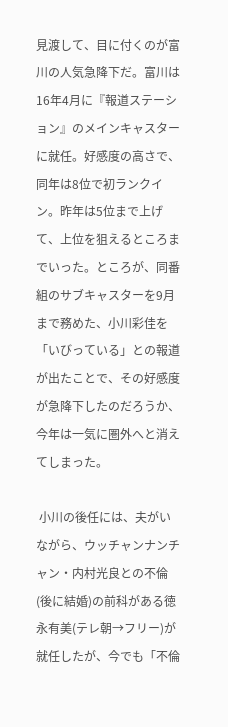見渡して、目に付くのが富川の人気急降下だ。富川は16年4月に『報道ステーション』のメインキャスターに就任。好感度の高さで、同年は8位で初ランクイン。昨年は5位まで上げて、上位を狙えるところまでいった。ところが、同番組のサブキャスターを9月まで務めた、小川彩佳を「いびっている」との報道が出たことで、その好感度が急降下したのだろうか、今年は一気に圏外へと消えてしまった。

 小川の後任には、夫がいながら、ウッチャンナンチャン・内村光良との不倫(後に結婚)の前科がある徳永有美(テレ朝→フリー)が就任したが、今でも「不倫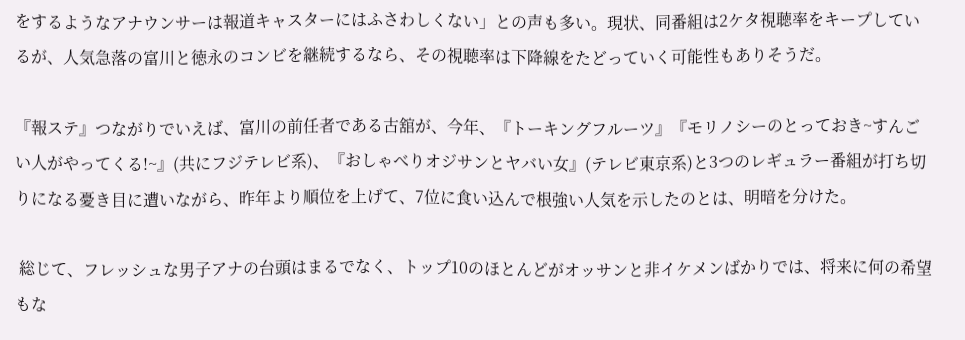をするようなアナウンサーは報道キャスターにはふさわしくない」との声も多い。現状、同番組は2ケタ視聴率をキープしているが、人気急落の富川と徳永のコンビを継続するなら、その視聴率は下降線をたどっていく可能性もありそうだ。

『報ステ』つながりでいえば、富川の前任者である古舘が、今年、『トーキングフルーツ』『モリノシーのとっておき~すんごい人がやってくる!~』(共にフジテレビ系)、『おしゃべりオジサンとヤバい女』(テレビ東京系)と3つのレギュラー番組が打ち切りになる憂き目に遭いながら、昨年より順位を上げて、7位に食い込んで根強い人気を示したのとは、明暗を分けた。

 総じて、フレッシュな男子アナの台頭はまるでなく、トップ10のほとんどがオッサンと非イケメンばかりでは、将来に何の希望もな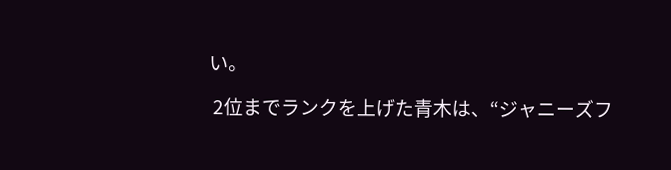い。

 2位までランクを上げた青木は、“ジャニーズフ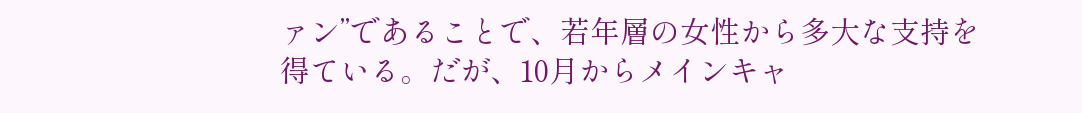ァン”であることで、若年層の女性から多大な支持を得ている。だが、10月からメインキャ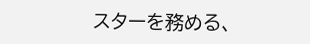スターを務める、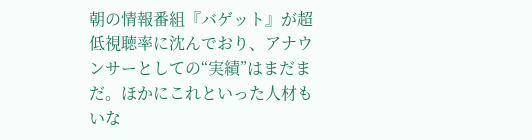朝の情報番組『バゲット』が超低視聴率に沈んでおり、アナウンサーとしての“実績”はまだまだ。ほかにこれといった人材もいな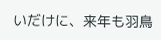いだけに、来年も羽鳥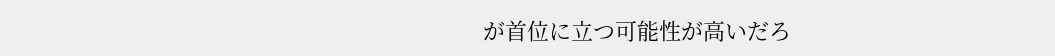が首位に立つ可能性が高いだろ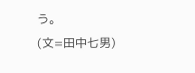う。
(文=田中七男)